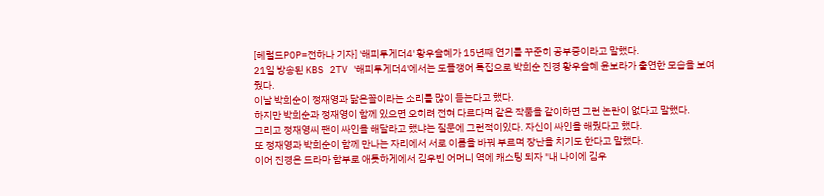[헤럴드POP=전하나 기자] '해피투게더4' 황우슬혜가 15년째 연기를 꾸준히 공부중이라고 말했다.
21일 방송된 KBS 2TV '해피투게더4'에서는 도플갱어 특집으로 박희순 진경 황우슬혜 윤보라가 출연한 모습을 보여줬다.
이날 박희순이 정재영과 닮은꼴이라는 소리를 많이 듣는다고 했다.
하지만 박희순과 정재영이 함께 있으면 오히려 전혀 다르다며 같은 작품을 같이하면 그런 논란이 없다고 말했다.
그리고 정재영씨 팬이 싸인을 해달라고 했냐는 질문에 그런적이있다. 자신이 싸인을 해줬다고 했다.
또 정재영과 박희순이 함께 만나는 자리에서 서로 이름을 바꿔 부르며 장난을 치기도 한다고 말했다.
이어 진경은 드라마 함부로 애틋하게에서 김우빈 어머니 역에 캐스팅 되자 "내 나이에 김우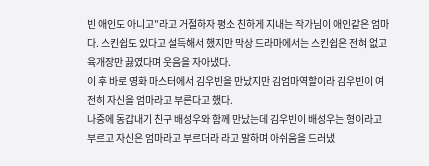빈 애인도 아니고"라고 거절하자 평소 친하게 지내는 작가님이 애인같은 엄마다. 스킨쉽도 있다고 설득해서 했지만 막상 드라마에서는 스킨쉽은 전혀 없고 육개장만 끓였다며 웃음을 자아냈다.
이 후 바로 영화 마스터에서 김우빈을 만났지만 김엄마역할이라 김우빈이 여전히 자신을 엄마라고 부른다고 했다.
나중에 동갑내기 친구 배성우와 함께 만났는데 김우빈이 배성우는 형이라고 부르고 자신은 엄마라고 부르더라 라고 말하며 아쉬움을 드러냈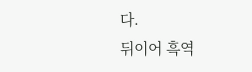다.
뒤이어 흑역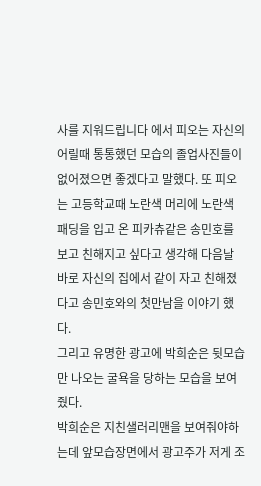사를 지워드립니다 에서 피오는 자신의 어릴때 통통했던 모습의 졸업사진들이 없어졌으면 좋겠다고 말했다. 또 피오는 고등학교때 노란색 머리에 노란색 패딩을 입고 온 피카츄같은 송민호를 보고 친해지고 싶다고 생각해 다음날 바로 자신의 집에서 같이 자고 친해졌다고 송민호와의 첫만남을 이야기 했다.
그리고 유명한 광고에 박희순은 뒷모습만 나오는 굴욕을 당하는 모습을 보여줬다.
박희순은 지친샐러리맨을 보여줘야하는데 앞모습장면에서 광고주가 저게 조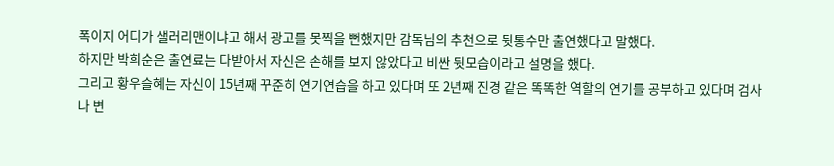폭이지 어디가 샐러리맨이냐고 해서 광고를 못찍을 뻔했지만 감독님의 추천으로 뒷통수만 출연했다고 말했다.
하지만 박희순은 출연료는 다받아서 자신은 손해를 보지 않았다고 비싼 뒷모습이라고 설명을 했다.
그리고 황우슬혜는 자신이 15년째 꾸준히 연기연습을 하고 있다며 또 2년째 진경 같은 똑똑한 역할의 연기를 공부하고 있다며 검사나 변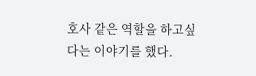호사 같은 역할을 하고싶다는 이야기를 했다.